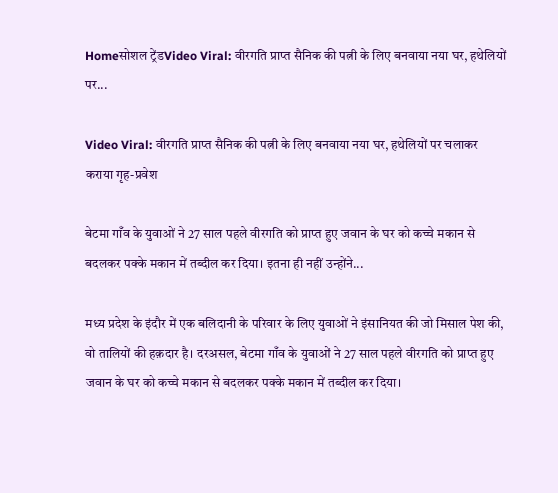Homeसोशल ट्रेंडVideo Viral: वीरगति प्राप्त सैनिक की पत्नी के लिए बनवाया नया घर, हथेलियों पर...

Video Viral: वीरगति प्राप्त सैनिक की पत्नी के लिए बनवाया नया घर, हथेलियों पर चलाकर कराया गृह-प्रवेश

बेटमा गाँव के युवाओं ने 27 साल पहले वीरगति को प्राप्त हुए जवान के घर को कच्चे मकान से बदलकर पक्के मकान में तब्दील कर दिया। इतना ही नहीं उन्होंने...

मध्य प्रदेश के इंदौर में एक बलिदानी के परिवार के लिए युवाओं ने इंसानियत की जो मिसाल पेश की, वो तालियों की हक़दार है। दरअसल, बेटमा गाँव के युवाओं ने 27 साल पहले वीरगति को प्राप्त हुए जवान के घर को कच्चे मकान से बदलकर पक्के मकान में तब्दील कर दिया।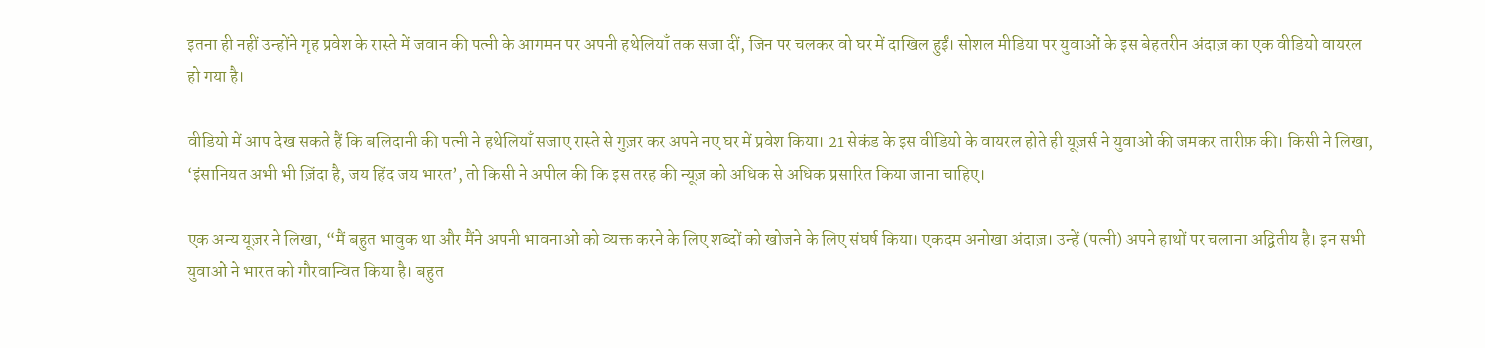इतना ही नहीं उन्होंने गृह प्रवेश के रास्ते में जवान की पत्नी के आगमन पर अपनी हथेलियाँ तक सजा दीं, जिन पर चलकर वो घर में दाखिल हुईं। सोशल मीडिया पर युवाओं के इस बेहतरीन अंदाज़ का एक वीडियो वायरल हो गया है।

वीडियो में आप देख सकते हैं कि बलिदानी की पत्नी ने हथेलियाँ सजाए रास्ते से गुज़र कर अपने नए घर में प्रवेश किया। 21 सेकंड के इस वीडियो के वायरल होते ही यूज़र्स ने युवाओं की जमकर तारीफ़ की। किसी ने लिखा, ‘इंसानियत अभी भी ज़िंदा है, जय हिंद जय भारत’, तो किसी ने अपील की कि इस तरह की न्यूज़ को अधिक से अधिक प्रसारित किया जाना चाहिए।

एक अन्य यूज़र ने लिखा, “मैं बहुत भावुक था और मैंने अपनी भावनाओं को व्यक्त करने के लिए शब्दों को खोजने के लिए संघर्ष किया। एकदम अनोखा अंदाज़। उन्हें (पत्नी) अपने हाथों पर चलाना अद्वितीय है। इन सभी युवाओं ने भारत को गौरवान्वित किया है। बहुत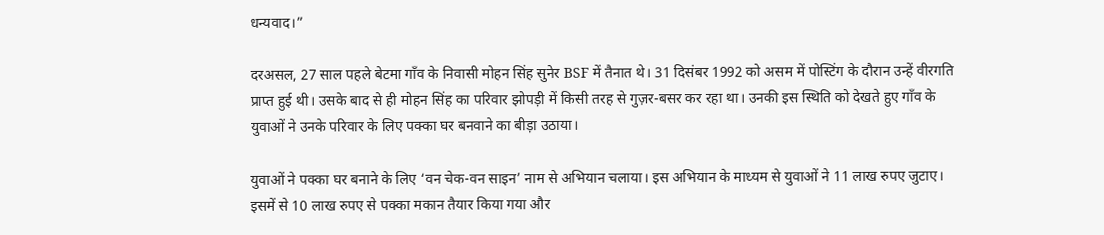धन्यवाद।”

दरअसल, 27 साल पहले बेटमा गाँव के निवासी मोहन सिंह सुनेर BSF में तैनात थे। 31 दिसंबर 1992 को असम में पोस्टिंग के दौरान उन्हें वीरगति प्राप्त हुई थी। उसके बाद से ही मोहन सिंह का परिवार झोपड़ी में किसी तरह से गुज़र-बसर कर रहा था। उनकी इस स्थिति को देखते हुए गाँव के युवाओं ने उनके परिवार के लिए पक्का घर बनवाने का बीड़ा उठाया।

युवाओं ने पक्का घर बनाने के लिए ‘वन चेक-वन साइन’ नाम से अभियान चलाया। इस अभियान के माध्यम से युवाओं ने 11 लाख रुपए जुटाए। इसमें से 10 लाख रुपए से पक्का मकान तैयार किया गया और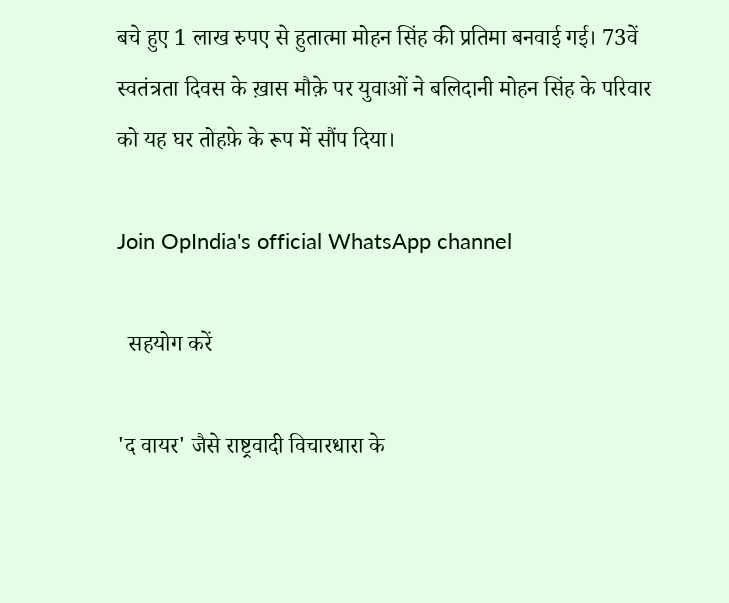बचे हुए 1 लाख रुपए से हुतात्मा मोहन सिंह की प्रतिमा बनवाई गई। 73वें स्वतंत्रता दिवस के ख़ास मौक़े पर युवाओं ने बलिदानी मोहन सिंह के परिवार को यह घर तोहफ़े के रूप में सौंप दिया।

Join OpIndia's official WhatsApp channel

  सहयोग करें

'द वायर' जैसे राष्ट्रवादी विचारधारा के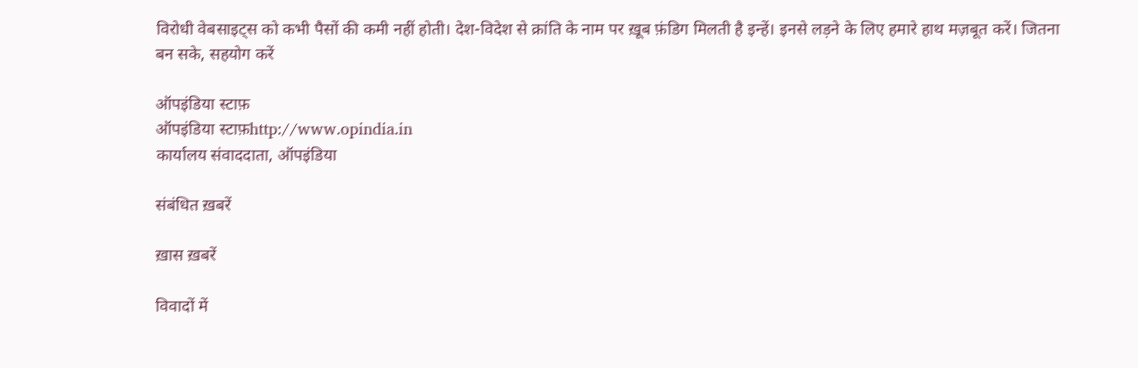विरोधी वेबसाइट्स को कभी पैसों की कमी नहीं होती। देश-विदेश से क्रांति के नाम पर ख़ूब फ़ंडिग मिलती है इन्हें। इनसे लड़ने के लिए हमारे हाथ मज़बूत करें। जितना बन सके, सहयोग करें

ऑपइंडिया स्टाफ़
ऑपइंडिया स्टाफ़http://www.opindia.in
कार्यालय संवाददाता, ऑपइंडिया

संबंधित ख़बरें

ख़ास ख़बरें

विवादों में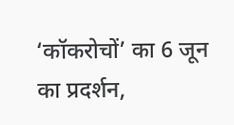‘कॉकरोचों’ का 6 जून का प्रदर्शन,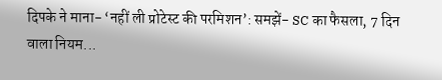दिपके ने माना- ‘नहीं ली प्रोटेस्ट की परमिशन’: समझें- SC का फैसला, 7 दिन वाला नियम...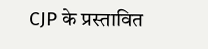CJP के प्रस्तावित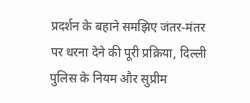प्रदर्शन के बहाने समझिए जंतर-मंतर पर धरना देने की पूरी प्रक्रिया, दिल्ली पुलिस के नियम और सुप्रीम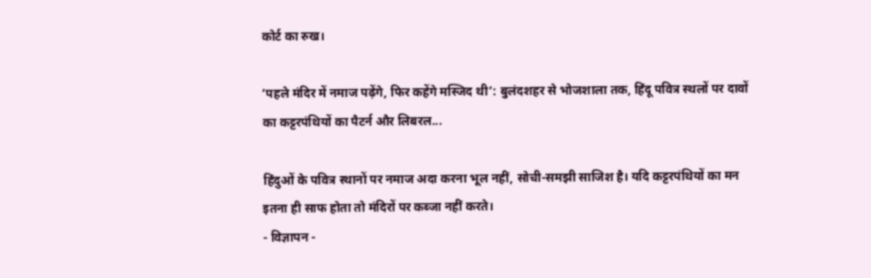कोर्ट का रुख।

‘पहले मंदिर में नमाज पढ़ेंगे, फिर कहेंगे मस्जिद थी’: बुलंदशहर से भोजशाला तक, हिंदू पवित्र स्थलों पर दावों का कट्टरपंथियों का पैटर्न और लिबरल...

हिंदुओं के पवित्र स्थानों पर नमाज अदा करना भूल नहीं, सोची-समझी साजिश है। यदि कट्टरपंथियों का मन इतना ही साफ होता तो मंदिरों पर कब्जा नहीं करते।
- विज्ञापन -